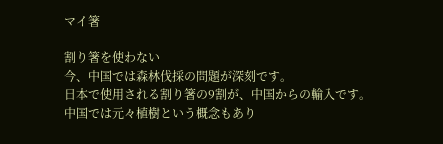マイ箸

割り箸を使わない
今、中国では森林伐採の問題が深刻です。
日本で使用される割り箸の9割が、中国からの輸入です。
中国では元々植樹という概念もあり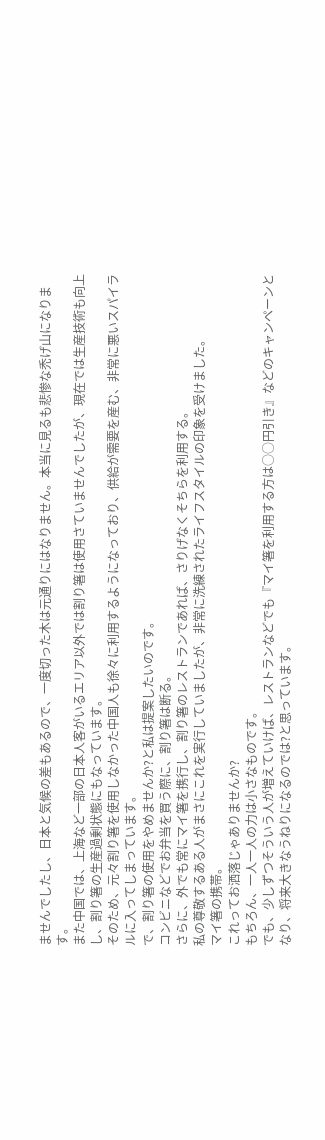ませんでしたし、日本と気候の差もあるので、一度切った木は元通りにはなりません。本当に見るも悲惨な禿げ山になります。
また中国では、上海など一部の日本人客がいるエリア以外では割り箸は使用さていませんでしたが、現在では生産技術も向上し、割り箸の生産過剰状態にもなっています。
そのため、元々割り箸を使用しなかった中国人も徐々に利用するようになっており、供給が需要を産む、非常に悪いスパイラルに入ってしまっています。
で、割り箸の使用をやめませんか?と私は提案したいのです。
コンビニなどでお弁当を買う際に、割り箸は断る。
さらに、外でも常にマイ箸を携行し、割り箸のレストランであれば、さりげなくそちらを利用する。
私の尊敬するある人がまさにこれを実行していましたが、非常に洗練されたライフスタイルの印象を受けました。
マイ箸の携帯。
これってお洒落じゃありませんか?
もちろん、一人一人の力は小さなものです。
でも、少しずつそういう人が増えていけば、レストランなどでも『マイ箸を利用する方は○○円引き』などのキャンペーンとなり、将来大きなうねりになるのでは?と思っています。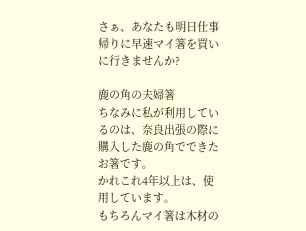さぁ、あなたも明日仕事帰りに早速マイ箸を買いに行きませんか?

鹿の角の夫婦箸
ちなみに私が利用しているのは、奈良出張の際に購入した鹿の角でできたお箸です。
かれこれ4年以上は、使用しています。
もちろんマイ箸は木材の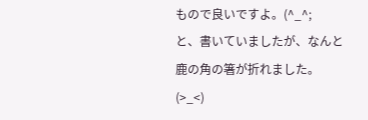もので良いですよ。(^_^;
と、書いていましたが、なんと鹿の角の箸が折れました。(>_<)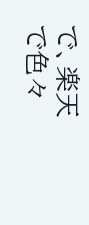で、楽天で色々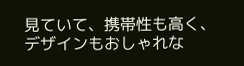見ていて、携帯性も高く、デザインもおしゃれな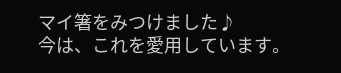マイ箸をみつけました♪
今は、これを愛用しています。